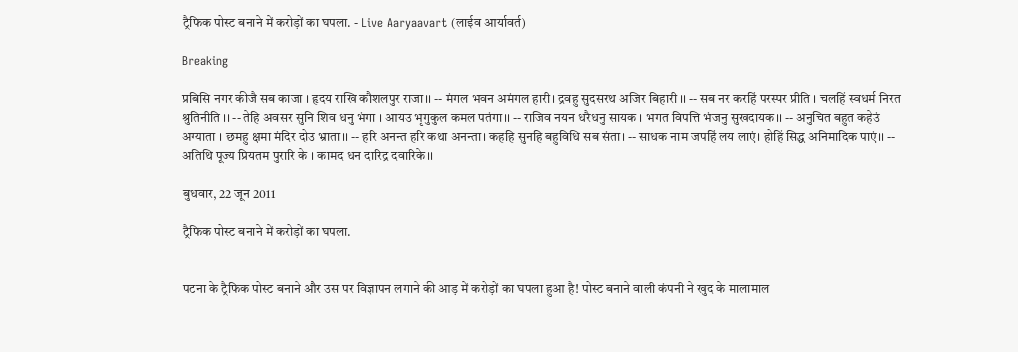ट्रैफिक पोस्ट बनाने में करोड़ों का घपला. - Live Aaryaavart (लाईव आर्यावर्त)

Breaking

प्रबिसि नगर कीजै सब काजा । हृदय राखि कौशलपुर राजा।। -- मंगल भवन अमंगल हारी। द्रवहु सुदसरथ अजिर बिहारी ।। -- सब नर करहिं परस्पर प्रीति । चलहिं स्वधर्म निरत श्रुतिनीति ।। -- तेहि अवसर सुनि शिव धनु भंगा । आयउ भृगुकुल कमल पतंगा।। -- राजिव नयन धरैधनु सायक । भगत विपत्ति भंजनु सुखदायक।। -- अनुचित बहुत कहेउं अग्याता । छमहु क्षमा मंदिर दोउ भ्राता।। -- हरि अनन्त हरि कथा अनन्ता। कहहि सुनहि बहुविधि सब संता। -- साधक नाम जपहिं लय लाएं। होहिं सिद्ध अनिमादिक पाएं।। -- अतिथि पूज्य प्रियतम पुरारि के । कामद धन दारिद्र दवारिके।।

बुधवार, 22 जून 2011

ट्रैफिक पोस्ट बनाने में करोड़ों का घपला.


पटना के ट्रैफिक पोस्ट बनाने और उस पर विज्ञापन लगाने की आड़ में करोड़ों का घपला हुआ है! पोस्ट बनाने वाली कंपनी ने खुद के मालामाल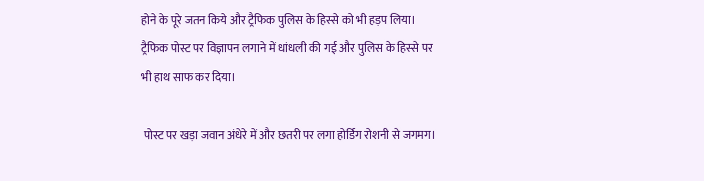होने के पूरे जतन किये और ट्रैफिक पुलिस के हिस्से को भी हड़प लिया। ट्रैफिक पोस्ट पर विज्ञापन लगाने में धांधली की गई और पुलिस के हिस्से पर भी हाथ साफ कर दिया।

 पोस्ट पर खड़ा जवान अंधेरे में और छतरी पर लगा होर्डिग रोशनी से जगमग।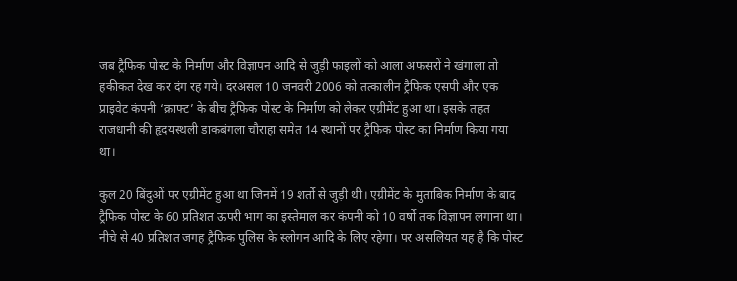जब ट्रैफिक पोस्ट के निर्माण और विज्ञापन आदि से जुड़ी फाइलों को आला अफसरों ने खंगाला तो हकीकत देख कर दंग रह गये। दरअसल 10 जनवरी 2006 को तत्कालीन ट्रैफिक एसपी और एक प्राइवेट कंपनी ‘क्राफ्ट’ के बीच ट्रैफिक पोस्ट के निर्माण को लेकर एग्रीमेंट हुआ था। इसके तहत राजधानी की हृदयस्थली डाकबंगला चौराहा समेत 14 स्थानों पर ट्रैफिक पोस्ट का निर्माण किया गया था।

कुल 20 बिंदुओं पर एग्रीमेंट हुआ था जिनमें 19 शर्तो से जुड़ी थी। एग्रीमेंट के मुताबिक निर्माण के बाद ट्रैफिक पोस्ट के 60 प्रतिशत ऊपरी भाग का इस्तेमाल कर कंपनी को 10 वर्षो तक विज्ञापन लगाना था। नीचे से 40 प्रतिशत जगह ट्रैफिक पुलिस के स्लोगन आदि के लिए रहेगा। पर असलियत यह है कि पोस्ट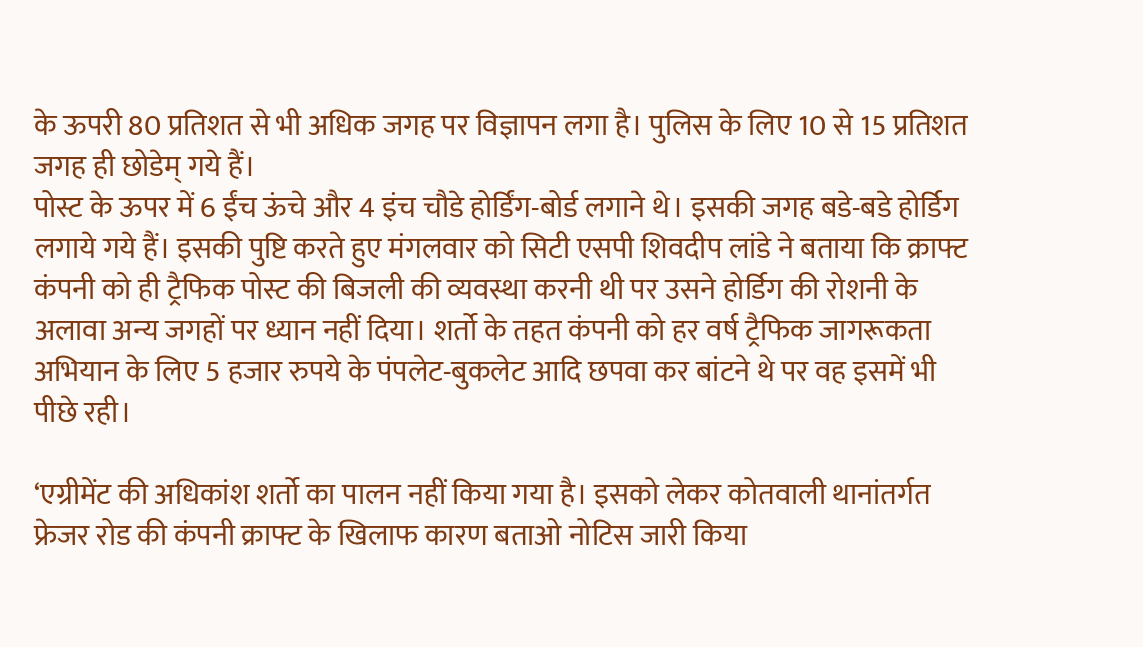के ऊपरी 80 प्रतिशत से भी अधिक जगह पर विज्ञापन लगा है। पुलिस के लिए 10 से 15 प्रतिशत जगह ही छोडेम् गये हैं।
पोस्ट के ऊपर में 6 ईंच ऊंचे और 4 इंच चौडे होर्डिंग-बोर्ड लगाने थे। इसकी जगह बडे-बडे होर्डिग लगाये गये हैं। इसकी पुष्टि करते हुए मंगलवार को सिटी एसपी शिवदीप लांडे ने बताया कि क्राफ्ट कंपनी को ही ट्रैफिक पोस्ट की बिजली की व्यवस्था करनी थी पर उसने होर्डिग की रोशनी के अलावा अन्य जगहों पर ध्यान नहीं दिया। शर्तो के तहत कंपनी को हर वर्ष ट्रैफिक जागरूकता अभियान के लिए 5 हजार रुपये के पंपलेट-बुकलेट आदि छपवा कर बांटने थे पर वह इसमें भी पीछे रही।

‘एग्रीमेंट की अधिकांश शर्तो का पालन नहीं किया गया है। इसको लेकर कोतवाली थानांतर्गत फ्रेजर रोड की कंपनी क्राफ्ट के खिलाफ कारण बताओ नोटिस जारी किया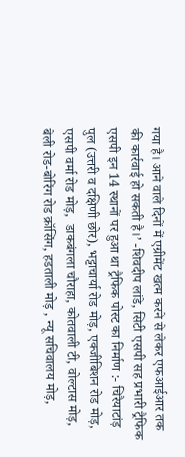गया है। आने वाले दिनों में एग्रीमेंट खत्म करने से लेकर एफआईआर तक की कार्रवाई हो सकती है।’ -शिवदीप लांडे, सिटी एसपी सह प्रभारी ट्रैफिक एसपी इन 14 स्थानों पर हुआ था ट्रैफिक पोस्ट का निर्माण :- चिरैयाटांड़ पुल (उत्तरी व दक्षिणी छोर), भट्टाचार्या रोड मोड़, एक्जीबिशन रोड मोड़, एसपी वर्मा रोड मोड़,  डाकबंगला चौराहा, कोतवाली टी, वोल्टास मोड़, बेली रोड-बोरिंग रोड क्रॉसिंग, हडताली मोड़ , न्यू सचिवालय मोड़,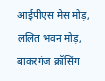आईपीएस मेस मोड़, ललित भवन मोड़, बाकरगंज क्रॉसिंग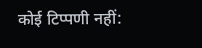कोई टिप्पणी नहीं: